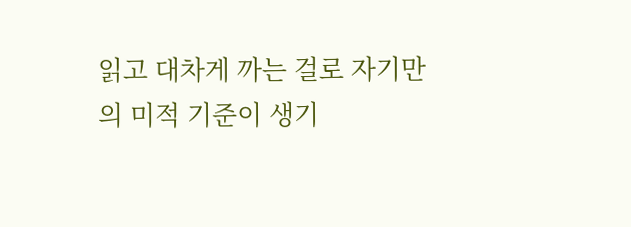읽고 대차게 까는 걸로 자기만의 미적 기준이 생기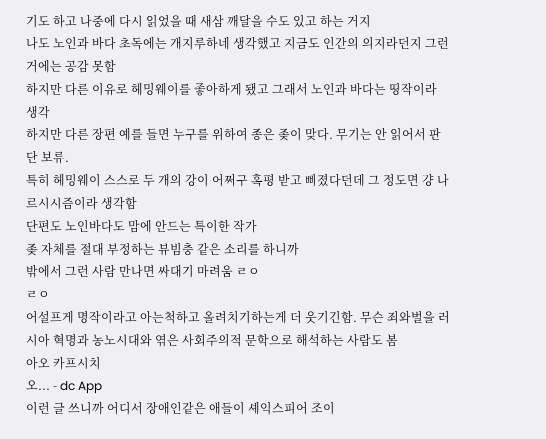기도 하고 나중에 다시 읽었을 때 새삼 깨달을 수도 있고 하는 거지
나도 노인과 바다 초독에는 개지루하네 생각했고 지금도 인간의 의지라던지 그런 거에는 공감 못함
하지만 다른 이유로 헤밍웨이를 좋아하게 됐고 그래서 노인과 바다는 띵작이라 생각
하지만 다른 장편 예를 들면 누구를 위하여 종은 좆이 맞다. 무기는 안 읽어서 판단 보류.
특히 헤밍웨이 스스로 두 개의 강이 어쩌구 혹평 받고 삐졌다던데 그 정도면 걍 나르시시즘이라 생각함
단편도 노인바다도 맘에 안드는 특이한 작가
좆 자체를 절대 부정하는 뷰빔충 같은 소리를 하니까
밖에서 그런 사람 만나면 싸대기 마려움 ㄹㅇ
ㄹㅇ
어설프게 명작이라고 아는척하고 올려치기하는게 더 웃기긴함. 무슨 죄와벌을 러시아 혁명과 농노시대와 엮은 사회주의적 문학으로 해석하는 사람도 봄
아오 카프시치
오... - dc App
이런 글 쓰니까 어디서 장애인같은 애들이 셰익스피어 조이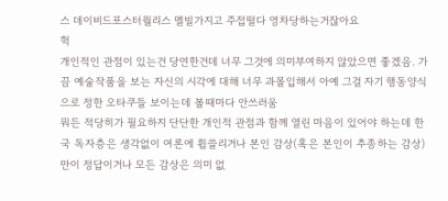스 데이비드포스터월리스 멜빌가지고 주접떨다 영차당하는거잖아요
헉
개인적인 관점이 있는건 당연한건데 너무 그것에 의미부여하지 않았으면 좋겠음. 가끔 예술작품을 보는 자신의 시각에 대해 너무 과몰입해서 아예 그걸 자기 행동양식으로 정한 오타쿠들 보이는데 볼때마다 안쓰러움
뭐든 적당히가 필요하지 단단한 개인적 관점과 함께 열린 마음이 있어야 하는데 한국 독자층은 생각없이 여론에 휩쓸리거나 본인 감상(혹은 본인이 추종하는 감상)만이 정답이거나 모든 감상은 의미 없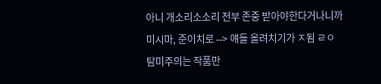아니 개소리소소리 전부 존중 받아야한다거나니까
미시마, 준이치로 --> 얘들 올려치기가 ㅈ됨 ㄹㅇ
탐미주의는 작품만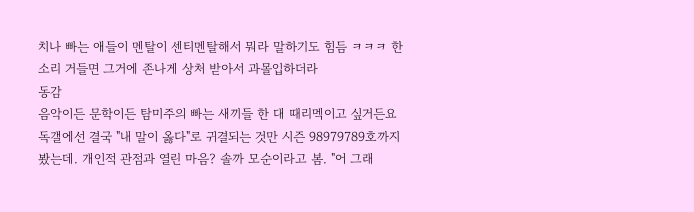치나 빠는 애들이 멘탈이 센티멘탈해서 뭐라 말하기도 힘듬 ㅋㅋㅋ 한소리 거들면 그거에 존나게 상처 받아서 과몰입하더라
동감
음악이든 문학이든 탐미주의 빠는 새끼들 한 대 때리멕이고 싶거든요
독갤에선 결국 "내 말이 옳다"로 귀결되는 것만 시즌 98979789호까지 봤는데. 개인적 관점과 열린 마음? 솔까 모순이라고 봄. "어 그래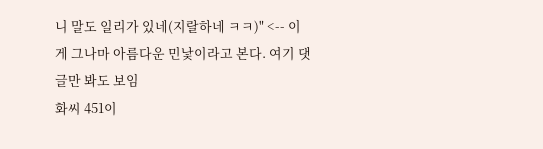니 말도 일리가 있네(지랄하네 ㅋㅋ)" <-- 이게 그나마 아름다운 민낯이라고 본다. 여기 댓글만 봐도 보임
화씨 451이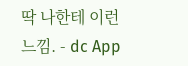딱 나한테 이런 느낌. - dc App